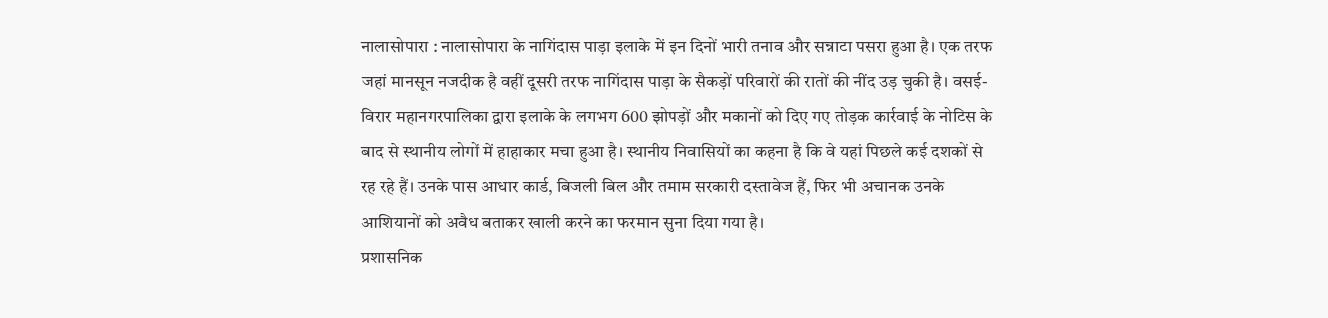नालासोपारा : नालासोपारा के नागिंदास पाड़ा इलाके में इन दिनों भारी तनाव और सन्नाटा पसरा हुआ है। एक तरफ जहां मानसून नजदीक है वहीं दूसरी तरफ नागिंदास पाड़ा के सैकड़ों परिवारों की रातों की नींद उड़ चुकी है। वसई-विरार महानगरपालिका द्वारा इलाके के लगभग 600 झोपड़ों और मकानों को दिए गए तोड़क कार्रवाई के नोटिस के बाद से स्थानीय लोगों में हाहाकार मचा हुआ है। स्थानीय निवासियों का कहना है कि वे यहां पिछले कई दशकों से रह रहे हैं। उनके पास आधार कार्ड, बिजली बिल और तमाम सरकारी दस्तावेज हैं, फिर भी अचानक उनके आशियानों को अवैध बताकर खाली करने का फरमान सुना दिया गया है।
प्रशासनिक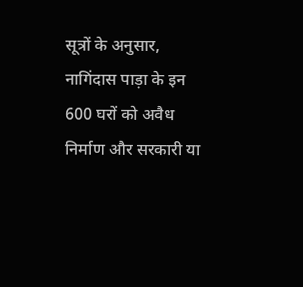सूत्रों के अनुसार, नागिंदास पाड़ा के इन 600 घरों को अवैध निर्माण और सरकारी या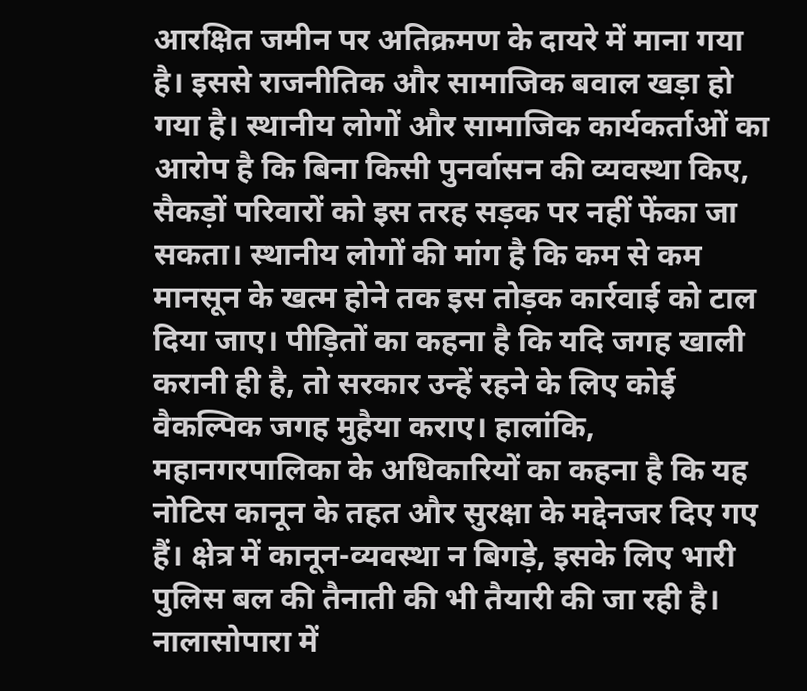आरक्षित जमीन पर अतिक्रमण के दायरे में माना गया है। इससे राजनीतिक और सामाजिक बवाल खड़ा हो गया है। स्थानीय लोगों और सामाजिक कार्यकर्ताओं का आरोप है कि बिना किसी पुनर्वासन की व्यवस्था किए, सैकड़ों परिवारों को इस तरह सड़क पर नहीं फेंका जा सकता। स्थानीय लोगों की मांग है कि कम से कम मानसून के खत्म होने तक इस तोड़क कार्रवाई को टाल दिया जाए। पीड़ितों का कहना है कि यदि जगह खाली करानी ही है, तो सरकार उन्हें रहने के लिए कोई वैकल्पिक जगह मुहैया कराए। हालांकि, महानगरपालिका के अधिकारियों का कहना है कि यह नोटिस कानून के तहत और सुरक्षा के मद्देनजर दिए गए हैं। क्षेत्र में कानून-व्यवस्था न बिगड़े, इसके लिए भारी पुलिस बल की तैनाती की भी तैयारी की जा रही है।
नालासोपारा में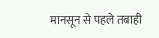मानसून से पहले तबाही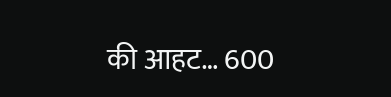की आहट… 600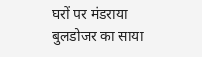घरों पर मंडराया बुलडोजर का साया